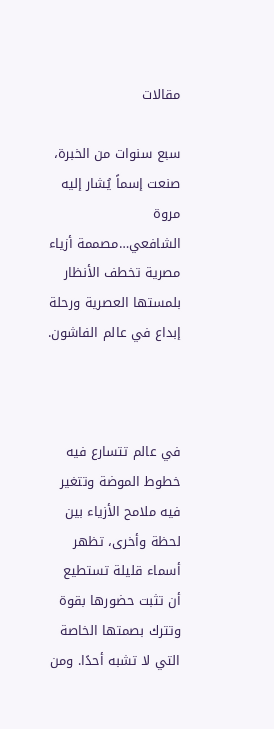مقالات

سبع سنوات من الخبرة، صنعت إسماً يُشار إليه مروة الشافعي…مصممة أزياء مصرية تخطف الأنظار بلمستها العصرية ورحلة إبداع في عالم الفاشون.



في عالم تتسارع فيه خطوط الموضة وتتغير فيه ملامح الأزياء بين لحظة وأخرى، تظهر أسماء قليلة تستطيع أن تثبت حضورها بقوة وتترك بصمتها الخاصة التي لا تشبه أحدًا. ومن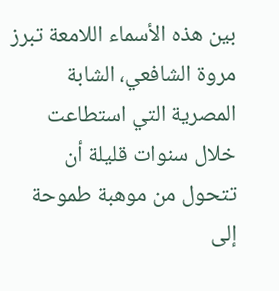بين هذه الأسماء اللامعة تبرز مروة الشافعي، الشابة المصرية التي استطاعت خلال سنوات قليلة أن تتحول من موهبة طموحة إلى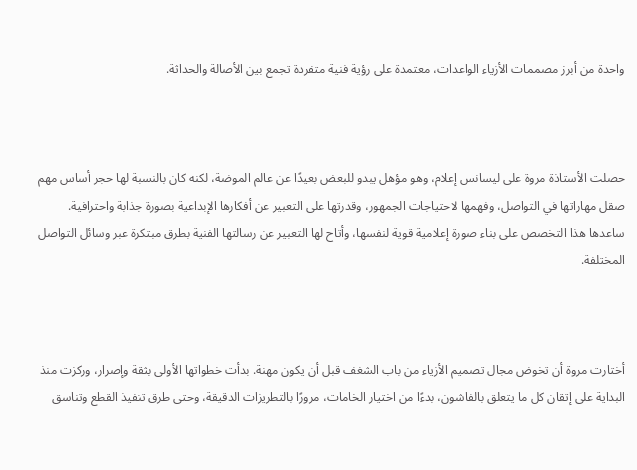واحدة من أبرز مصممات الأزياء الواعدات، معتمدة على رؤية فنية متفردة تجمع بين الأصالة والحداثة.



حصلت الأستاذة مروة على ليسانس إعلام، وهو مؤهل يبدو للبعض بعيدًا عن عالم الموضة، لكنه كان بالنسبة لها حجر أساس مهم صقل مهاراتها في التواصل، وفهمها لاحتياجات الجمهور، وقدرتها على التعبير عن أفكارها الإبداعية بصورة جذابة واحترافية. ساعدها هذا التخصص على بناء صورة إعلامية قوية لنفسها، وأتاح لها التعبير عن رسالتها الفنية بطرق مبتكرة عبر وسائل التواصل المختلفة.



أختارت مروة أن تخوض مجال تصميم الأزياء من باب الشغف قبل أن يكون مهنة. بدأت خطواتها الأولى بثقة وإصرار، وركزت منذ البداية على إتقان كل ما يتعلق بالفاشون، بدءًا من اختيار الخامات، مرورًا بالتطريزات الدقيقة، وحتى طرق تنفيذ القطع وتناسق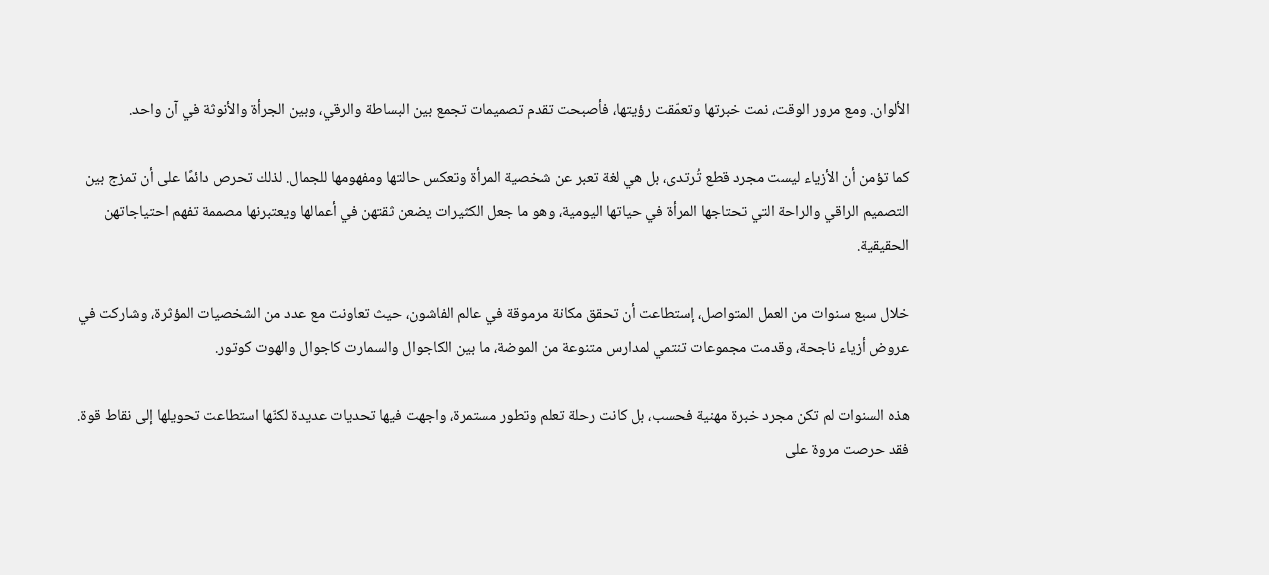الألوان. ومع مرور الوقت، نمت خبرتها وتعمّقت رؤيتها، فأصبحت تقدم تصميمات تجمع بين البساطة والرقي، وبين الجرأة والأنوثة في آن واحد.

كما تؤمن أن الأزياء ليست مجرد قطع تُرتدى، بل هي لغة تعبر عن شخصية المرأة وتعكس حالتها ومفهومها للجمال. لذلك تحرص دائمًا على أن تمزج بين التصميم الراقي والراحة التي تحتاجها المرأة في حياتها اليومية، وهو ما جعل الكثيرات يضعن ثقتهن في أعمالها ويعتبرنها مصممة تفهم احتياجاتهن الحقيقية.

خلال سبع سنوات من العمل المتواصل، إستطاعت أن تحقق مكانة مرموقة في عالم الفاشون، حيث تعاونت مع عدد من الشخصيات المؤثرة، وشاركت في عروض أزياء ناجحة، وقدمت مجموعات تنتمي لمدارس متنوعة من الموضة، ما بين الكاجوال والسمارت كاجوال والهوت كوتور.

هذه السنوات لم تكن مجرد خبرة مهنية فحسب، بل كانت رحلة تعلم وتطور مستمرة، واجهت فيها تحديات عديدة لكنّها استطاعت تحويلها إلى نقاط قوة. فقد حرصت مروة على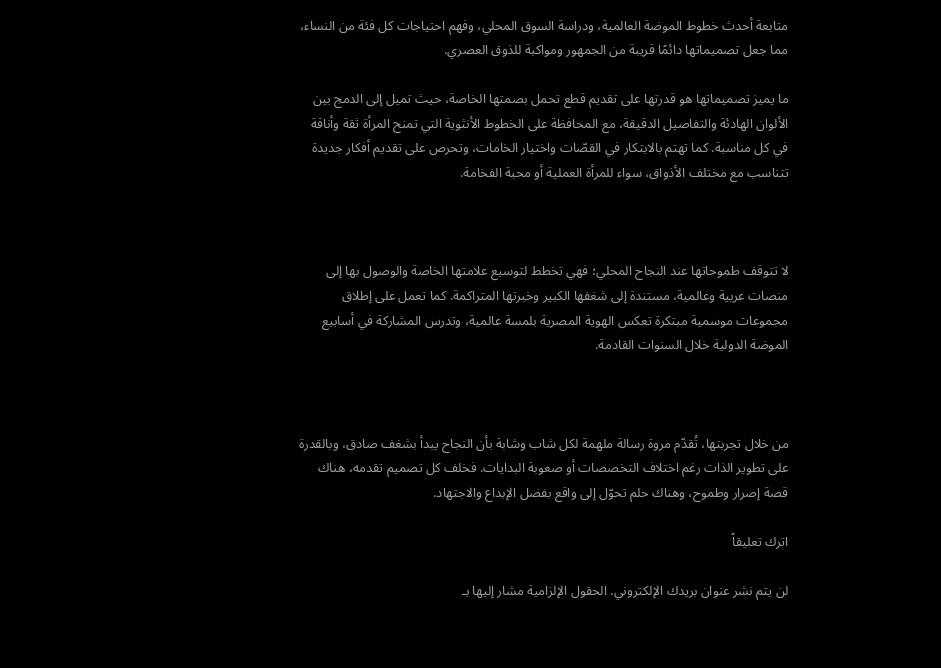متابعة أحدث خطوط الموضة العالمية، ودراسة السوق المحلي، وفهم احتياجات كل فئة من النساء، مما جعل تصميماتها دائمًا قريبة من الجمهور ومواكبة للذوق العصري.

ما يميز تصميماتها هو قدرتها على تقديم قطع تحمل بصمتها الخاصة، حيث تميل إلى الدمج بين الألوان الهادئة والتفاصيل الدقيقة، مع المحافظة على الخطوط الأنثوية التي تمنح المرأة ثقة وأناقة في كل مناسبة. كما تهتم بالابتكار في القصّات واختيار الخامات، وتحرص على تقديم أفكار جديدة تتناسب مع مختلف الأذواق، سواء للمرأة العملية أو محبة الفخامة.



لا تتوقف طموحاتها عند النجاح المحلي؛ فهي تخطط لتوسيع علامتها الخاصة والوصول بها إلى منصات عربية وعالمية، مستندة إلى شغفها الكبير وخبرتها المتراكمة. كما تعمل على إطلاق مجموعات موسمية مبتكرة تعكس الهوية المصرية بلمسة عالمية، وتدرس المشاركة في أسابيع الموضة الدولية خلال السنوات القادمة.



من خلال تجربتها، تُقدّم مروة رسالة ملهمة لكل شاب وشابة بأن النجاح يبدأ بشغف صادق، وبالقدرة على تطوير الذات رغم اختلاف التخصصات أو صعوبة البدايات. فخلف كل تصميم تقدمه، هناك قصة إصرار وطموح، وهناك حلم تحوّل إلى واقع بفضل الإبداع والاجتهاد.

اترك تعليقاً

لن يتم نشر عنوان بريدك الإلكتروني. الحقول الإلزامية مشار إليها بـ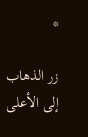*

زر الذهاب إلى الأعلى